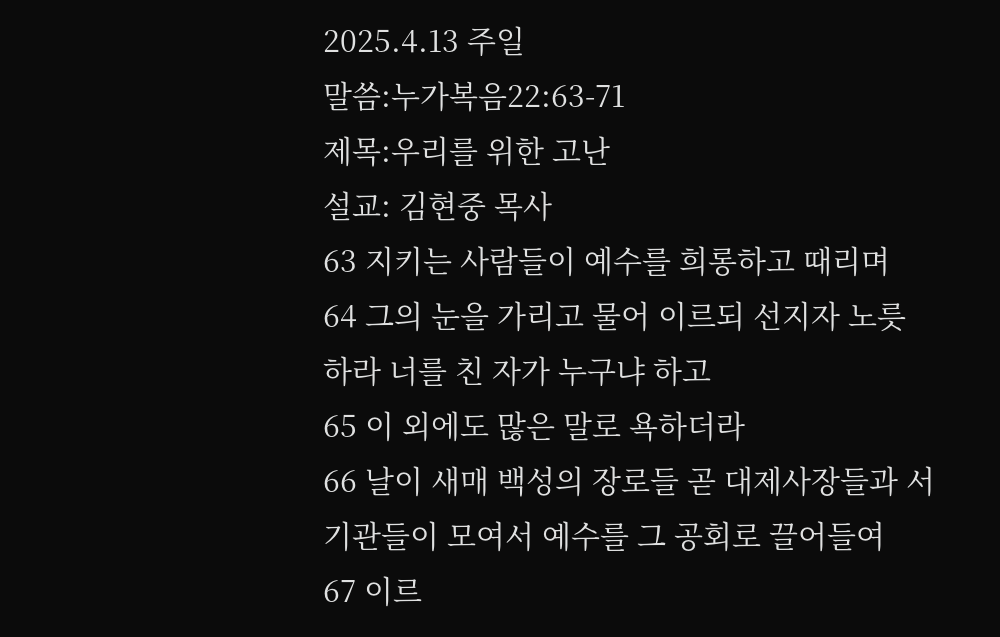2025.4.13 주일
말씀:누가복음22:63-71
제목:우리를 위한 고난
설교: 김현중 목사
63 지키는 사람들이 예수를 희롱하고 때리며
64 그의 눈을 가리고 물어 이르되 선지자 노릇 하라 너를 친 자가 누구냐 하고
65 이 외에도 많은 말로 욕하더라
66 날이 새매 백성의 장로들 곧 대제사장들과 서기관들이 모여서 예수를 그 공회로 끌어들여
67 이르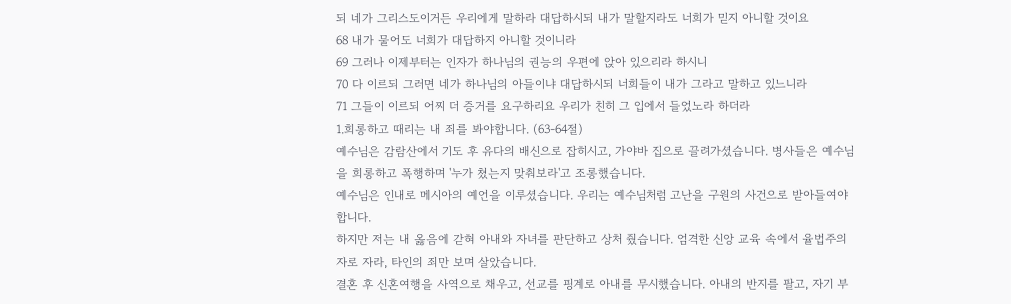되 네가 그리스도이거든 우리에게 말하라 대답하시되 내가 말할지라도 너희가 믿지 아니할 것이요
68 내가 물어도 너희가 대답하지 아니할 것이니라
69 그러나 이제부터는 인자가 하나님의 권능의 우편에 앉아 있으리라 하시니
70 다 이르되 그러면 네가 하나님의 아들이냐 대답하시되 너희들이 내가 그라고 말하고 있느니라
71 그들이 이르되 어찌 더 증거를 요구하리요 우리가 친히 그 입에서 들었노라 하더라
1.희롱하고 때리는 내 죄를 봐야합니다. (63-64절)
예수님은 감람산에서 기도 후 유다의 배신으로 잡히시고, 가야바 집으로 끌려가셨습니다. 병사들은 예수님을 희롱하고 폭행하며 '누가 쳤는지 맞춰보라'고 조롱했습니다.
예수님은 인내로 메시아의 예언을 이루셨습니다. 우리는 예수님처럼 고난을 구원의 사건으로 받아들여야 합니다.
하지만 저는 내 옳음에 갇혀 아내와 자녀를 판단하고 상처 줬습니다. 엄격한 신앙 교육 속에서 율법주의자로 자라, 타인의 죄만 보며 살았습니다.
결혼 후 신혼여행을 사역으로 채우고, 선교를 핑계로 아내를 무시했습니다. 아내의 반지를 팔고, 자기 부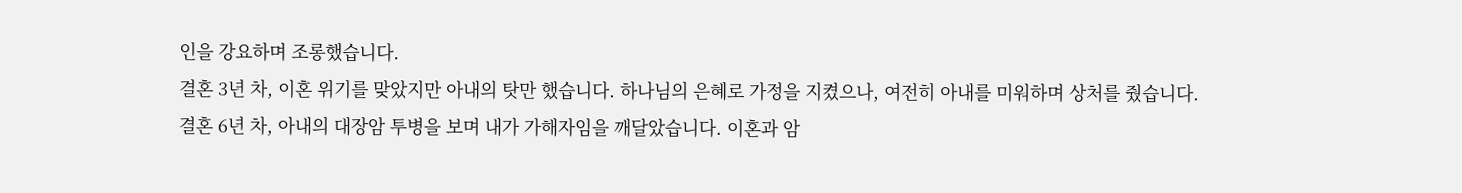인을 강요하며 조롱했습니다.
결혼 3년 차, 이혼 위기를 맞았지만 아내의 탓만 했습니다. 하나님의 은혜로 가정을 지켰으나, 여전히 아내를 미워하며 상처를 줬습니다.
결혼 6년 차, 아내의 대장암 투병을 보며 내가 가해자임을 깨달았습니다. 이혼과 암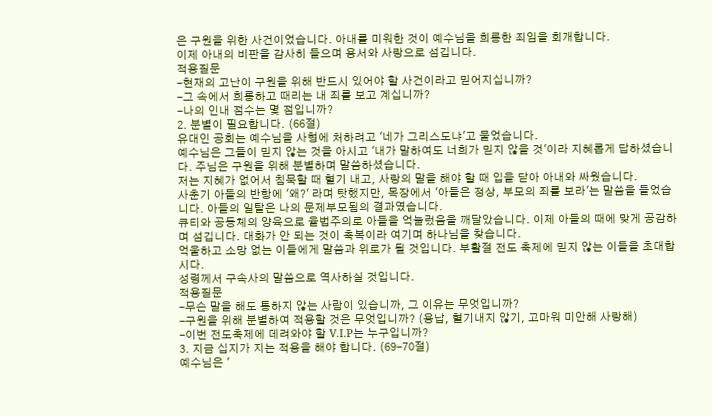은 구원을 위한 사건이었습니다. 아내를 미워한 것이 예수님을 희롱한 죄임을 회개합니다.
이제 아내의 비판을 감사히 들으며 용서와 사랑으로 섬깁니다.
적용질문
-현재의 고난이 구원을 위해 반드시 있어야 할 사건이라고 믿어지십니까?
-그 속에서 희롱하고 때리는 내 죄를 보고 계십니까?
-나의 인내 점수는 몇 점입니까?
2. 분별이 필요합니다. (66절)
유대인 공회는 예수님을 사형에 처하려고 '네가 그리스도냐'고 물었습니다.
예수님은 그들이 믿지 않는 것을 아시고 '내가 말하여도 너희가 믿지 않을 것'이라 지혜롭게 답하셨습니다. 주님은 구원을 위해 분별하며 말씀하셨습니다.
저는 지혜가 없어서 침묵할 때 혈기 내고, 사랑의 말을 해야 할 때 입을 닫아 아내와 싸웠습니다.
사춘기 아들의 반항에 '왜?' 라며 탓했지만, 목장에서 '아들은 정상, 부모의 죄를 보라'는 말씀을 들었습니다. 아들의 일탈은 나의 문제부모됨의 결과였습니다.
큐티와 공동체의 양육으로 율법주의로 아들을 억눌렀음을 깨달았습니다. 이제 아들의 때에 맞게 공감하며 섬깁니다. 대화가 안 되는 것이 축복이라 여기며 하나님을 찾습니다.
억울하고 소망 없는 이들에게 말씀과 위로가 될 것입니다. 부활절 전도 축제에 믿지 않는 이들을 초대합시다.
성령께서 구속사의 말씀으로 역사하실 것입니다.
적용질문
-무슨 말을 해도 통하지 않는 사람이 있습니까, 그 이유는 무엇입니까?
-구원을 위해 분별하여 적용할 것은 무엇입니까? (용납, 혈기내지 않기, 고마워 미안해 사랑해)
-이번 전도축제에 데려와야 할 V.I.P는 누구입니까?
3. 지금 십지가 지는 적용을 해야 합니다. (69-70절)
예수님은 '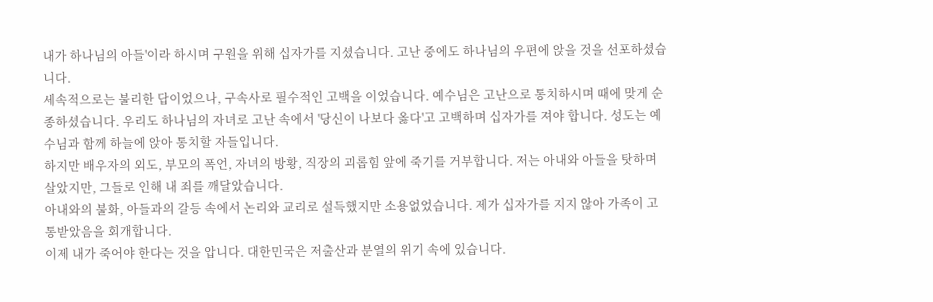내가 하나님의 아들'이라 하시며 구원을 위해 십자가를 지셨습니다. 고난 중에도 하나님의 우편에 앉을 것을 선포하셨습니다.
세속적으로는 불리한 답이었으나, 구속사로 필수적인 고백을 이었습니다. 예수님은 고난으로 통치하시며 때에 맞게 순종하셨습니다. 우리도 하나님의 자녀로 고난 속에서 '당신이 나보다 옳다'고 고백하며 십자가를 져야 합니다. 성도는 예수님과 함께 하늘에 앉아 통치할 자들입니다.
하지만 배우자의 외도, 부모의 폭언, 자녀의 방황, 직장의 괴롭힘 앞에 죽기를 거부합니다. 저는 아내와 아들을 탓하며 살았지만, 그들로 인해 내 죄를 깨달았습니다.
아내와의 불화, 아들과의 갈등 속에서 논리와 교리로 설득했지만 소용없었습니다. 제가 십자가를 지지 않아 가족이 고통받았음을 회개합니다.
이제 내가 죽어야 한다는 것을 압니다. 대한민국은 저출산과 분열의 위기 속에 있습니다.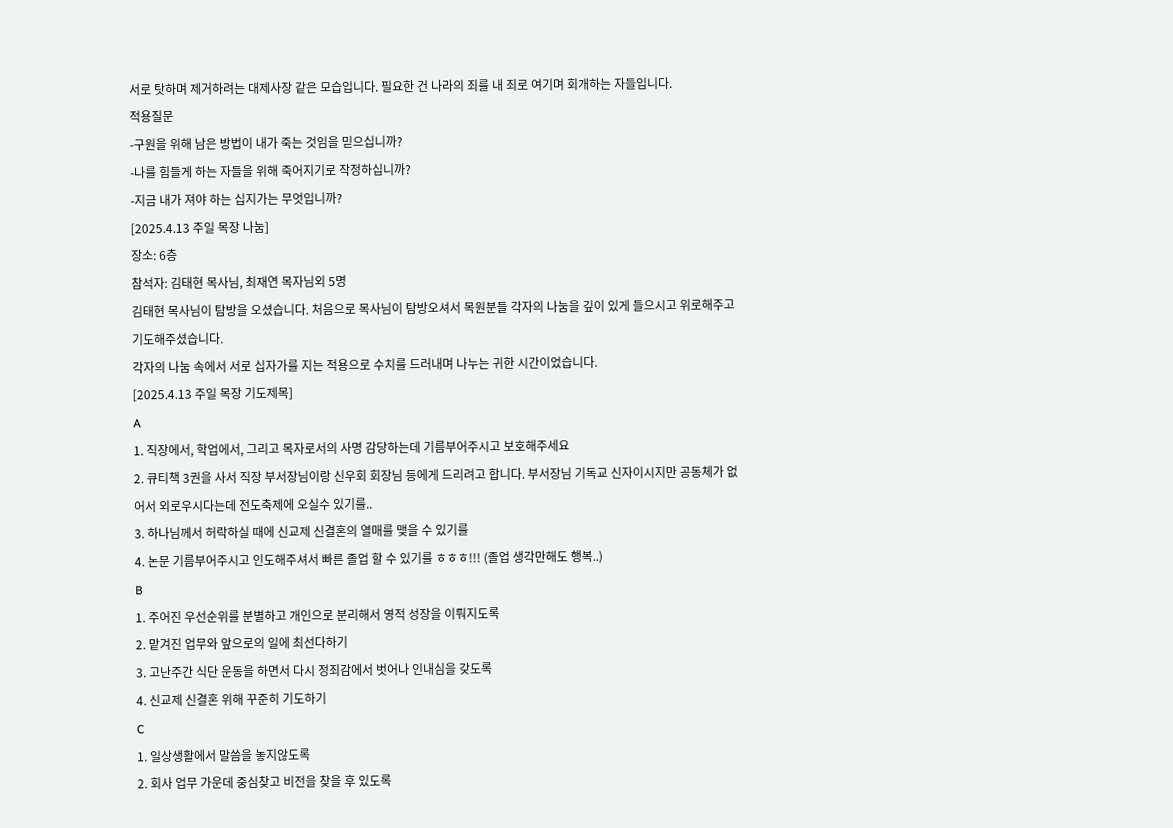서로 탓하며 제거하려는 대제사장 같은 모습입니다. 필요한 건 나라의 죄를 내 죄로 여기며 회개하는 자들입니다.
적용질문
-구원을 위해 남은 방법이 내가 죽는 것임을 믿으십니까?
-나를 힘들게 하는 자들을 위해 죽어지기로 작정하십니까?
-지금 내가 져야 하는 십지가는 무엇입니까?
[2025.4.13 주일 목장 나눔]
장소: 6층
참석자: 김태현 목사님, 최재연 목자님외 5명
김태현 목사님이 탐방을 오셨습니다. 처음으로 목사님이 탐방오셔서 목원분들 각자의 나눔을 깊이 있게 들으시고 위로해주고 기도해주셨습니다.
각자의 나눔 속에서 서로 십자가를 지는 적용으로 수치를 드러내며 나누는 귀한 시간이었습니다.
[2025.4.13 주일 목장 기도제목]
A
1. 직장에서, 학업에서, 그리고 목자로서의 사명 감당하는데 기름부어주시고 보호해주세요
2. 큐티책 3권을 사서 직장 부서장님이랑 신우회 회장님 등에게 드리려고 합니다. 부서장님 기독교 신자이시지만 공동체가 없어서 외로우시다는데 전도축제에 오실수 있기를..
3. 하나님께서 허락하실 때에 신교제 신결혼의 열매를 맺을 수 있기를
4. 논문 기름부어주시고 인도해주셔서 빠른 졸업 할 수 있기를 ㅎㅎㅎ!!! (졸업 생각만해도 행복..)
B
1. 주어진 우선순위를 분별하고 개인으로 분리해서 영적 성장을 이뤄지도록
2. 맡겨진 업무와 앞으로의 일에 최선다하기
3. 고난주간 식단 운동을 하면서 다시 정죄감에서 벗어나 인내심을 갖도록
4. 신교제 신결혼 위해 꾸준히 기도하기
C
1. 일상생활에서 말씀을 놓지않도록
2. 회사 업무 가운데 중심찾고 비전을 찾을 후 있도록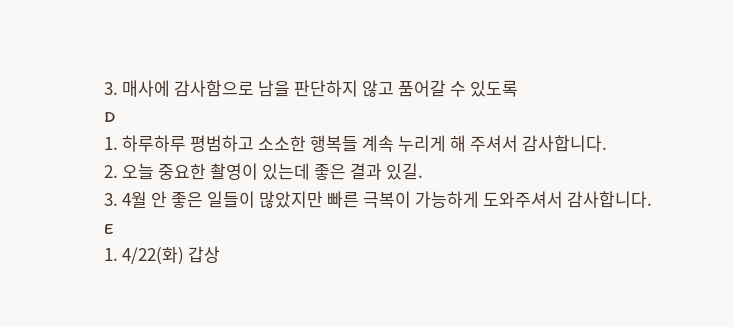3. 매사에 감사함으로 남을 판단하지 않고 품어갈 수 있도록
D
1. 하루하루 평범하고 소소한 행복들 계속 누리게 해 주셔서 감사합니다.
2. 오늘 중요한 촬영이 있는데 좋은 결과 있길.
3. 4월 안 좋은 일들이 많았지만 빠른 극복이 가능하게 도와주셔서 감사합니다.
E
1. 4/22(화) 갑상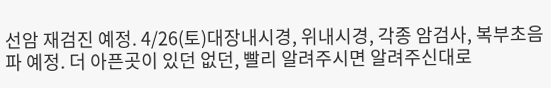선암 재검진 예정. 4/26(토)대장내시경, 위내시경, 각종 암검사, 복부초음파 예정. 더 아픈곳이 있던 없던, 빨리 알려주시면 알려주신대로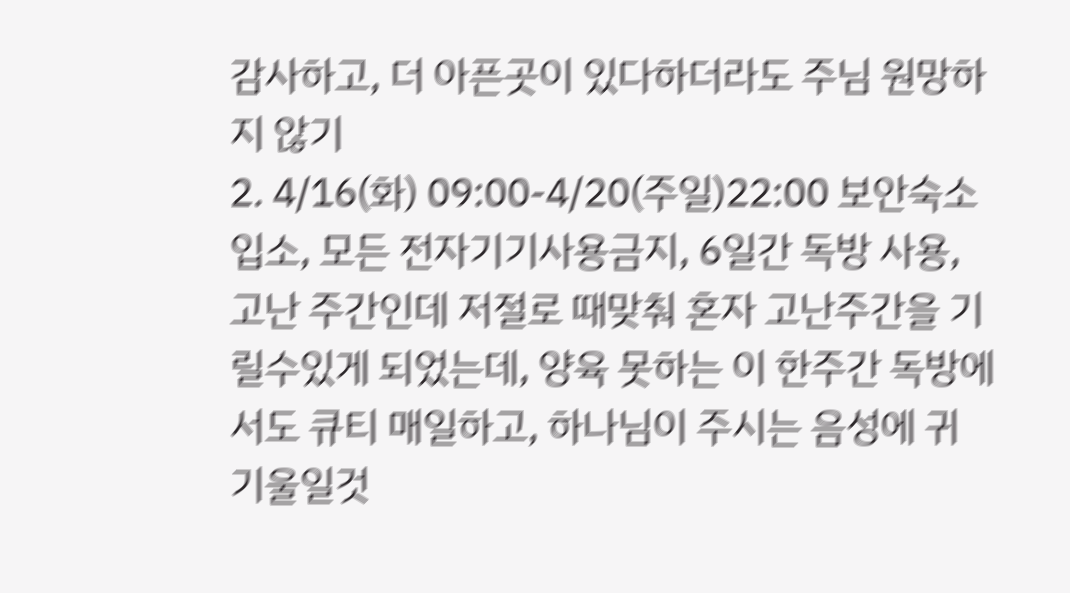감사하고, 더 아픈곳이 있다하더라도 주님 원망하지 않기
2. 4/16(화) 09:00-4/20(주일)22:00 보안숙소 입소, 모든 전자기기사용금지, 6일간 독방 사용, 고난 주간인데 저절로 때맞춰 혼자 고난주간을 기릴수있게 되었는데, 양육 못하는 이 한주간 독방에서도 큐티 매일하고, 하나님이 주시는 음성에 귀 기울일것